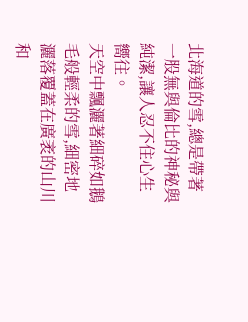北海道的雪,總是帶著一股無與倫比的神秘與純潔,讓人忍不住心生嚮往。
天空中飄灑著細碎如鵝毛般輕柔的雪,細密地灑落覆蓋在廣袤的山川和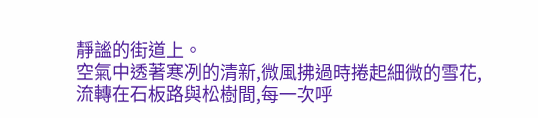靜謐的街道上。
空氣中透著寒冽的清新,微風拂過時捲起細微的雪花,流轉在石板路與松樹間,每一次呼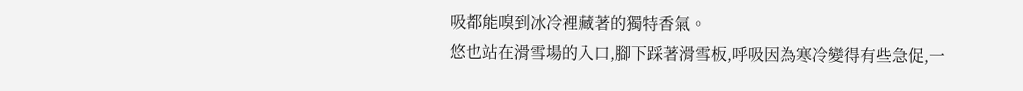吸都能嗅到冰冷裡藏著的獨特香氣。
悠也站在滑雪場的入口,腳下踩著滑雪板,呼吸因為寒冷變得有些急促,一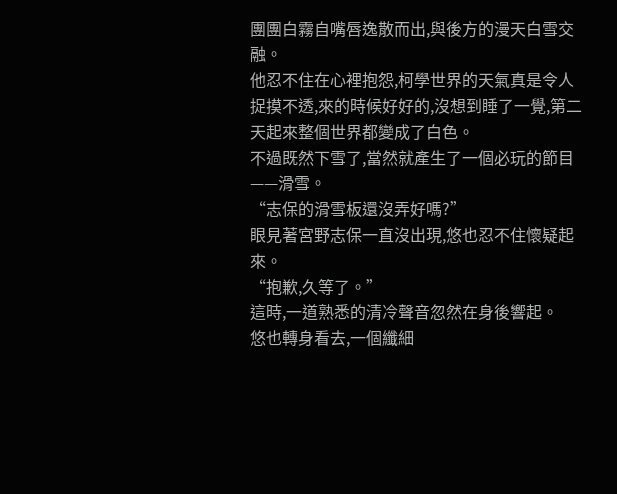團團白霧自嘴唇逸散而出,與後方的漫天白雪交融。
他忍不住在心裡抱怨,柯學世界的天氣真是令人捉摸不透,來的時候好好的,沒想到睡了一覺,第二天起來整個世界都變成了白色。
不過既然下雪了,當然就產生了一個必玩的節目——滑雪。
“志保的滑雪板還沒弄好嗎?”
眼見著宮野志保一直沒出現,悠也忍不住懷疑起來。
“抱歉,久等了。”
這時,一道熟悉的清冷聲音忽然在身後響起。
悠也轉身看去,一個纖細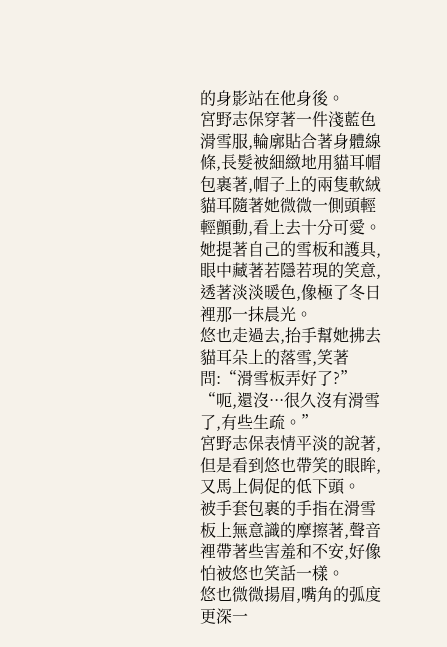的身影站在他身後。
宮野志保穿著一件淺藍色滑雪服,輪廓貼合著身體線條,長髮被細緻地用貓耳帽包裹著,帽子上的兩隻軟絨貓耳隨著她微微一側頭輕輕顫動,看上去十分可愛。
她提著自己的雪板和護具,眼中藏著若隱若現的笑意,透著淡淡暖色,像極了冬日裡那一抹晨光。
悠也走過去,抬手幫她拂去貓耳朵上的落雪,笑著問:“滑雪板弄好了?”
“呃,還沒···很久沒有滑雪了,有些生疏。”
宮野志保表情平淡的說著,但是看到悠也帶笑的眼眸,又馬上侷促的低下頭。
被手套包裹的手指在滑雪板上無意識的摩擦著,聲音裡帶著些害羞和不安,好像怕被悠也笑話一樣。
悠也微微揚眉,嘴角的弧度更深一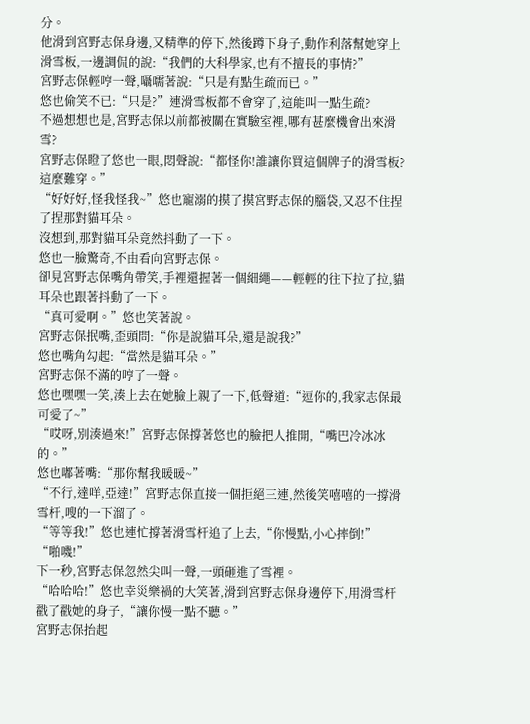分。
他滑到宮野志保身邊,又精準的停下,然後蹲下身子,動作利落幫她穿上滑雪板,一邊調侃的說:“我們的大科學家,也有不擅長的事情?”
宮野志保輕哼一聲,囁嚅著說:“只是有點生疏而已。”
悠也偷笑不已:“只是?”連滑雪板都不會穿了,這能叫一點生疏?
不過想想也是,宮野志保以前都被關在實驗室裡,哪有甚麼機會出來滑雪?
宮野志保瞪了悠也一眼,悶聲說:“都怪你!誰讓你買這個牌子的滑雪板?這麼難穿。”
“好好好,怪我怪我~”悠也寵溺的摸了摸宮野志保的腦袋,又忍不住捏了捏那對貓耳朵。
沒想到,那對貓耳朵竟然抖動了一下。
悠也一臉驚奇,不由看向宮野志保。
卻見宮野志保嘴角帶笑,手裡還握著一個細繩——輕輕的往下拉了拉,貓耳朵也跟著抖動了一下。
“真可愛啊。”悠也笑著說。
宮野志保抿嘴,歪頭問:“你是說貓耳朵,還是說我?”
悠也嘴角勾起:“當然是貓耳朵。”
宮野志保不滿的哼了一聲。
悠也嘿嘿一笑,湊上去在她臉上親了一下,低聲道:“逗你的,我家志保最可愛了~”
“哎呀,別湊過來!”宮野志保撐著悠也的臉把人推開,“嘴巴冷冰冰的。”
悠也嘟著嘴:“那你幫我暖暖~”
“不行,達咩,亞達!”宮野志保直接一個拒絕三連,然後笑嘻嘻的一撐滑雪杆,嗖的一下溜了。
“等等我!”悠也連忙撐著滑雪杆追了上去,“你慢點,小心摔倒!”
“啪嘰!”
下一秒,宮野志保忽然尖叫一聲,一頭砸進了雪裡。
“哈哈哈!”悠也幸災樂禍的大笑著,滑到宮野志保身邊停下,用滑雪杆戳了戳她的身子,“讓你慢一點不聽。”
宮野志保抬起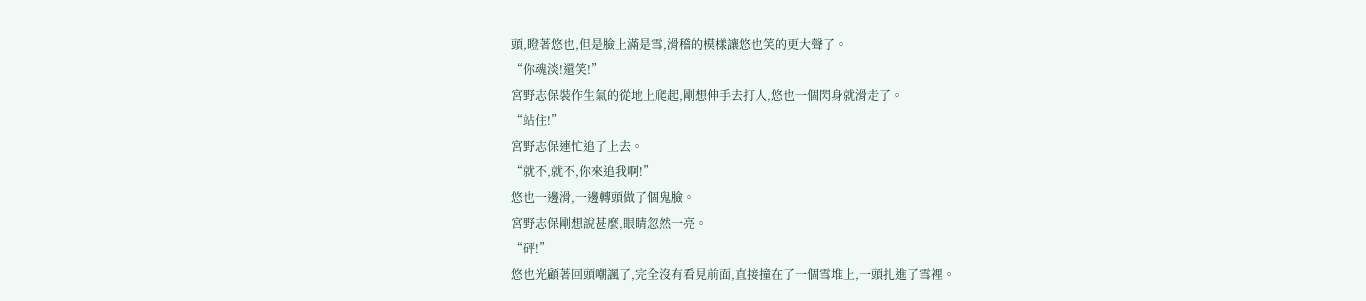頭,瞪著悠也,但是臉上滿是雪,滑稽的模樣讓悠也笑的更大聲了。
“你魂淡!還笑!”
宮野志保裝作生氣的從地上爬起,剛想伸手去打人,悠也一個閃身就滑走了。
“站住!”
宮野志保連忙追了上去。
“就不,就不,你來追我啊!”
悠也一邊滑,一邊轉頭做了個鬼臉。
宮野志保剛想說甚麼,眼睛忽然一亮。
“砰!”
悠也光顧著回頭嘲諷了,完全沒有看見前面,直接撞在了一個雪堆上,一頭扎進了雪裡。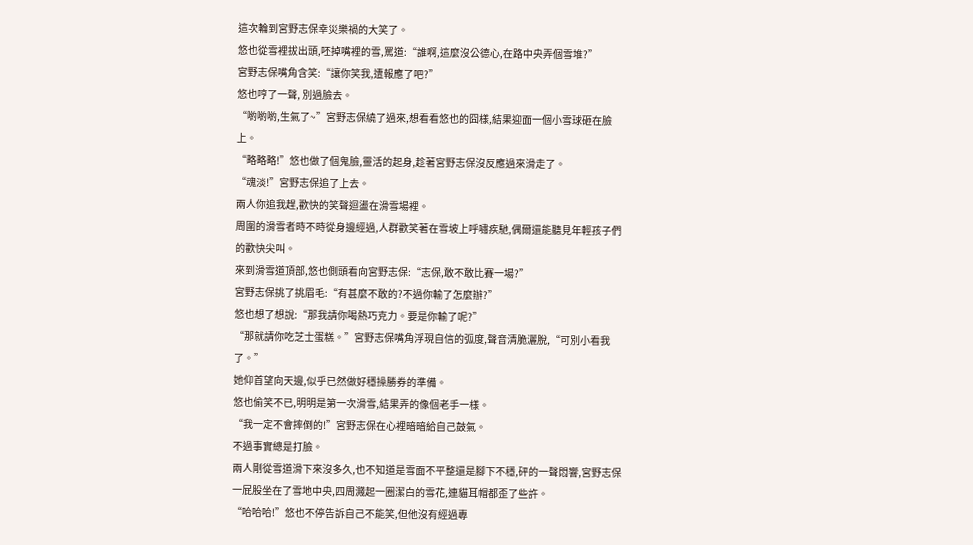這次輪到宮野志保幸災樂禍的大笑了。
悠也從雪裡拔出頭,呸掉嘴裡的雪,罵道:“誰啊,這麼沒公德心,在路中央弄個雪堆?”
宮野志保嘴角含笑:“讓你笑我,遭報應了吧?”
悠也哼了一聲, 別過臉去。
“喲喲喲,生氣了~”宮野志保繞了過來,想看看悠也的囧樣,結果迎面一個小雪球砸在臉上。
“略略略!”悠也做了個鬼臉,靈活的起身,趁著宮野志保沒反應過來滑走了。
“魂淡!”宮野志保追了上去。
兩人你追我趕,歡快的笑聲迴盪在滑雪場裡。
周圍的滑雪者時不時從身邊經過,人群歡笑著在雪坡上呼嘯疾馳,偶爾還能聽見年輕孩子們的歡快尖叫。
來到滑雪道頂部,悠也側頭看向宮野志保:“志保,敢不敢比賽一場?”
宮野志保挑了挑眉毛:“有甚麼不敢的?不過你輸了怎麼辦?”
悠也想了想說:“那我請你喝熱巧克力。要是你輸了呢?”
“那就請你吃芝士蛋糕。”宮野志保嘴角浮現自信的弧度,聲音清脆灑脫,“可別小看我了。”
她仰首望向天邊,似乎已然做好穩操勝券的準備。
悠也偷笑不已,明明是第一次滑雪,結果弄的像個老手一樣。
“我一定不會摔倒的!”宮野志保在心裡暗暗給自己鼓氣。
不過事實總是打臉。
兩人剛從雪道滑下來沒多久,也不知道是雪面不平整還是腳下不穩,砰的一聲悶響,宮野志保一屁股坐在了雪地中央,四周濺起一圈潔白的雪花,連貓耳帽都歪了些許。
“哈哈哈!”悠也不停告訴自己不能笑,但他沒有經過專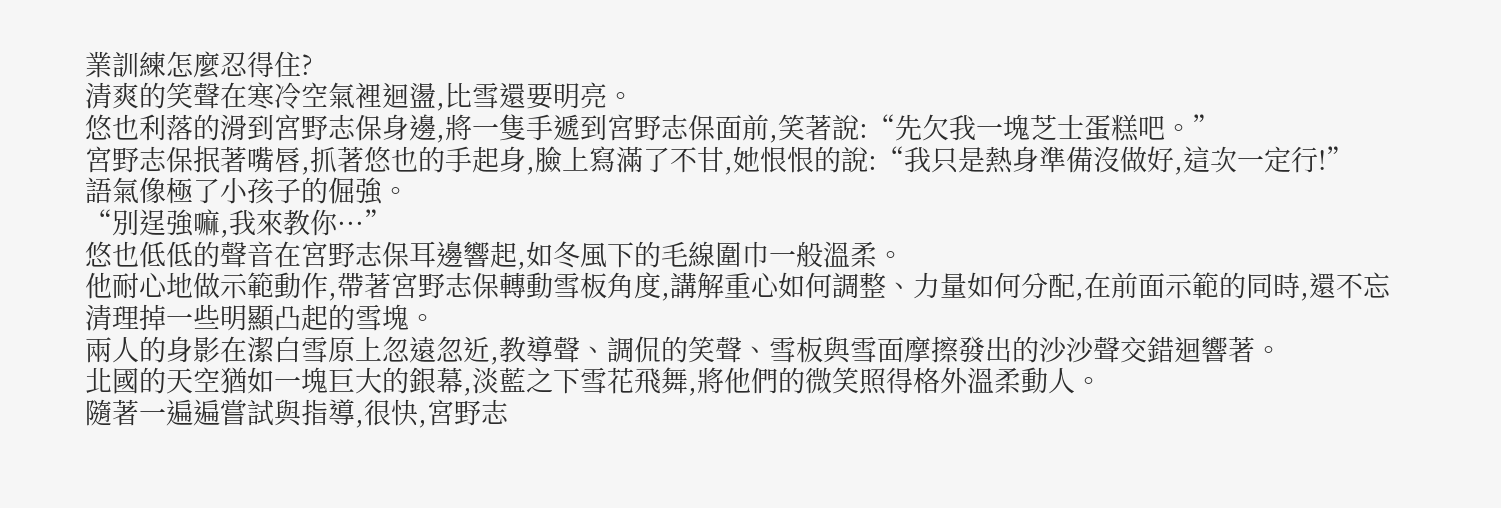業訓練怎麼忍得住?
清爽的笑聲在寒冷空氣裡迴盪,比雪還要明亮。
悠也利落的滑到宮野志保身邊,將一隻手遞到宮野志保面前,笑著說:“先欠我一塊芝士蛋糕吧。”
宮野志保抿著嘴唇,抓著悠也的手起身,臉上寫滿了不甘,她恨恨的說:“我只是熱身準備沒做好,這次一定行!”
語氣像極了小孩子的倔強。
“別逞強嘛,我來教你···”
悠也低低的聲音在宮野志保耳邊響起,如冬風下的毛線圍巾一般溫柔。
他耐心地做示範動作,帶著宮野志保轉動雪板角度,講解重心如何調整、力量如何分配,在前面示範的同時,還不忘清理掉一些明顯凸起的雪塊。
兩人的身影在潔白雪原上忽遠忽近,教導聲、調侃的笑聲、雪板與雪面摩擦發出的沙沙聲交錯迴響著。
北國的天空猶如一塊巨大的銀幕,淡藍之下雪花飛舞,將他們的微笑照得格外溫柔動人。
隨著一遍遍嘗試與指導,很快,宮野志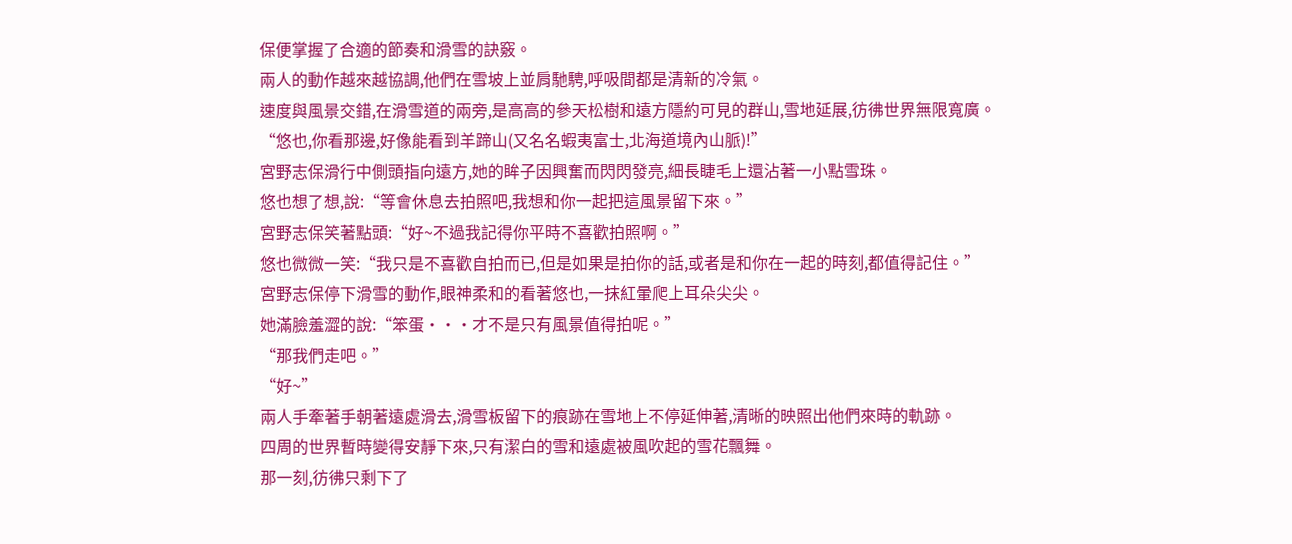保便掌握了合適的節奏和滑雪的訣竅。
兩人的動作越來越協調,他們在雪坡上並肩馳騁,呼吸間都是清新的冷氣。
速度與風景交錯,在滑雪道的兩旁,是高高的參天松樹和遠方隱約可見的群山,雪地延展,彷彿世界無限寬廣。
“悠也,你看那邊,好像能看到羊蹄山(又名名蝦夷富士,北海道境內山脈)!”
宮野志保滑行中側頭指向遠方,她的眸子因興奮而閃閃發亮,細長睫毛上還沾著一小點雪珠。
悠也想了想,說:“等會休息去拍照吧,我想和你一起把這風景留下來。”
宮野志保笑著點頭:“好~不過我記得你平時不喜歡拍照啊。”
悠也微微一笑:“我只是不喜歡自拍而已,但是如果是拍你的話,或者是和你在一起的時刻,都值得記住。”
宮野志保停下滑雪的動作,眼神柔和的看著悠也,一抹紅暈爬上耳朵尖尖。
她滿臉羞澀的說:“笨蛋···才不是只有風景值得拍呢。”
“那我們走吧。”
“好~”
兩人手牽著手朝著遠處滑去,滑雪板留下的痕跡在雪地上不停延伸著,清晰的映照出他們來時的軌跡。
四周的世界暫時變得安靜下來,只有潔白的雪和遠處被風吹起的雪花飄舞。
那一刻,彷彿只剩下了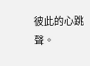彼此的心跳聲。